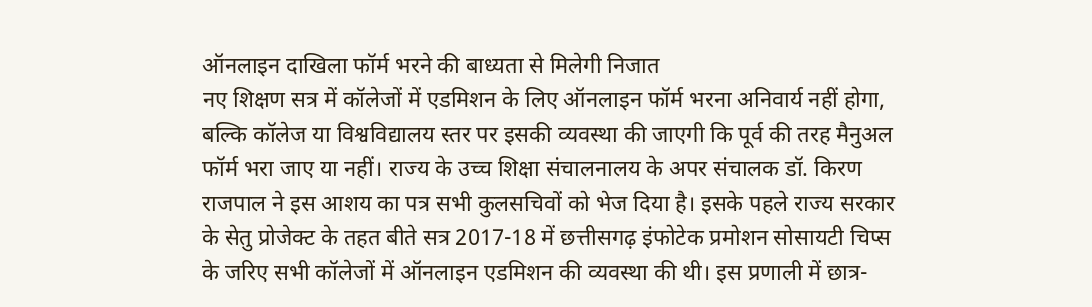ऑनलाइन दाखिला फॉर्म भरने की बाध्यता से मिलेगी निजात
नए शिक्षण सत्र में कॉलेजों में एडमिशन के लिए ऑनलाइन फॉर्म भरना अनिवार्य नहीं होगा, बल्कि कॉलेज या विश्वविद्यालय स्तर पर इसकी व्यवस्था की जाएगी कि पूर्व की तरह मैनुअल फॉर्म भरा जाए या नहीं। राज्य के उच्च शिक्षा संचालनालय के अपर संचालक डॉ. किरण राजपाल ने इस आशय का पत्र सभी कुलसचिवों को भेज दिया है। इसके पहले राज्य सरकार के सेतु प्रोजेक्ट के तहत बीते सत्र 2017-18 में छत्तीसगढ़ इंफोटेक प्रमोशन सोसायटी चिप्स के जरिए सभी कॉलेजों में ऑनलाइन एडमिशन की व्यवस्था की थी। इस प्रणाली में छात्र-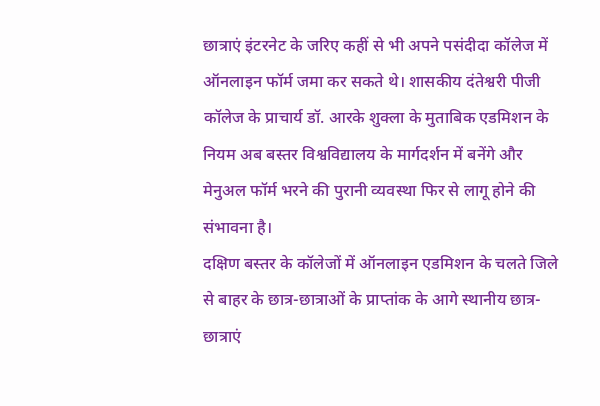छात्राएं इंटरनेट के जरिए कहीं से भी अपने पसंदीदा कॉलेज में ऑनलाइन फॉर्म जमा कर सकते थे। शासकीय दंतेश्वरी पीजी कॉलेज के प्राचार्य डॉ. आरके शुक्ला के मुताबिक एडमिशन के नियम अब बस्तर विश्वविद्यालय के मार्गदर्शन में बनेंगे और मेनुअल फॉर्म भरने की पुरानी व्यवस्था फिर से लागू होने की संभावना है।
दक्षिण बस्तर के कॉलेजों में ऑनलाइन एडमिशन के चलते जिले से बाहर के छात्र-छात्राओं के प्राप्तांक के आगे स्थानीय छात्र-छात्राएं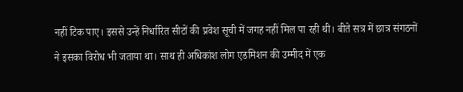नहीं टिक पाए। इससे उन्हें निर्धारित सीटों की प्रवेश सूची में जगह नहीं मिल पा रही थी। बीते सत्र में छात्र संगठनों ने इसका विरोध भी जताया था। साथ ही अधिकांश लोग एडमिशन की उम्मीद में एक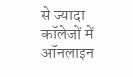से ज्यादा कॉलेजों में ऑनलाइन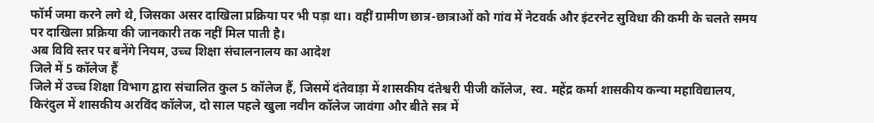फॉर्म जमा करने लगे थे, जिसका असर दाखिला प्रक्रिया पर भी पड़ा था। वहीं ग्रामीण छात्र-छात्राओं को गांव में नेटवर्क और इंटरनेट सुविधा की कमी के चलते समय पर दाखिला प्रक्रिया की जानकारी तक नहीं मिल पाती है।
अब विवि स्तर पर बनेंगे नियम, उच्च शिक्षा संचालनालय का आदेश
जिले में 5 कॉलेज हैं
जिले में उच्च शिक्षा विभाग द्वारा संचालित कुल 5 कॉलेज हैं, जिसमें दंतेवाड़ा में शासकीय दंतेश्वरी पीजी कॉलेज, स्व. महेंद्र कर्मा शासकीय कन्या महाविद्यालय, किरंदुल में शासकीय अरविंद कॉलेज, दो साल पहले खुला नवीन कॉलेज जावंगा और बीते सत्र में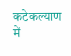कटेकल्याण में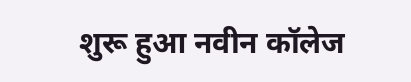शुरू हुआ नवीन कॉलेज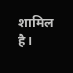शामिल है।